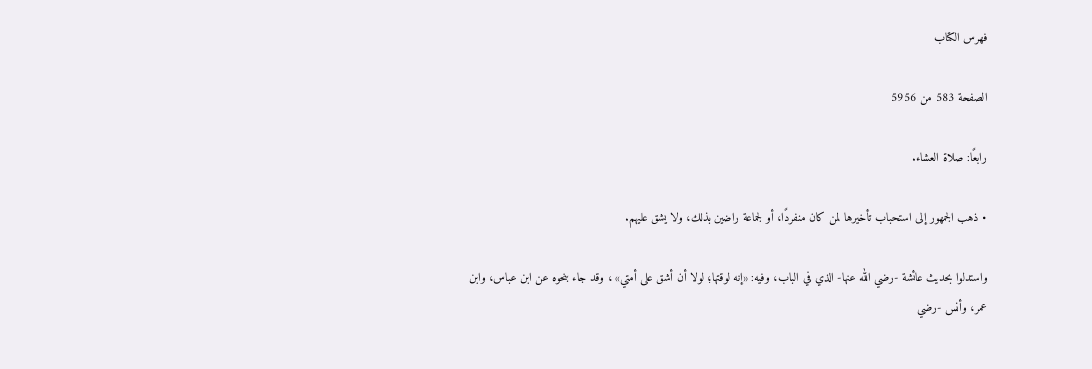فهرس الكتاب

الصفحة 583 من 5956

رابعًا: صلاة العشاء.

• ذهب الجمهور إلى استحباب تأخيرها لمن كان منفردًا، أو لجماعة راضين بذلك، ولا يشق عليهم.

واستدلوا بحديث عائشة -رضي الله عنها- الذي في الباب، وفيه: «إنه لوقتها؛ لولا أن أشق على أمتي» ، وقد جاء بنحوه عن ابن عباس، وابن عمر، وأنس -رضي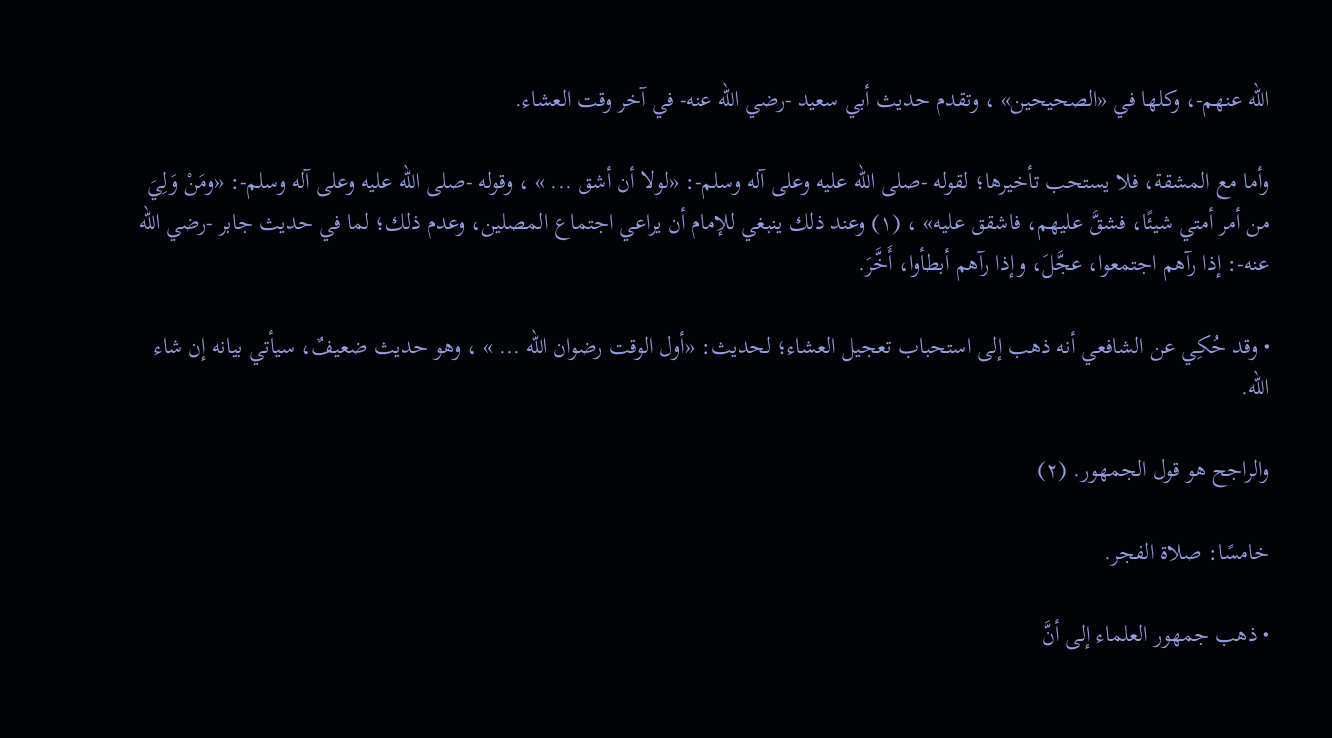الله عنهم-، وكلها في «الصحيحين» ، وتقدم حديث أبي سعيد -رضي الله عنه- في آخر وقت العشاء.

وأما مع المشقة، فلا يستحب تأخيرها؛ لقوله -صلى الله عليه وعلى آله وسلم-: «لولا أن أشق ... » ، وقوله -صلى الله عليه وعلى آله وسلم-: «ومَنْ وَلِيَ من أمر أمتي شيئًا، فشقَّ عليهم، فاشقق عليه» ، (١) وعند ذلك ينبغي للإمام أن يراعي اجتماع المصلين، وعدم ذلك؛ لما في حديث جابر -رضي الله عنه-: إذا رآهم اجتمعوا، عجَّلَ، وإذا رآهم أبطأوا، أَخَّرَ.

• وقد حُكِي عن الشافعي أنه ذهب إلى استحباب تعجيل العشاء؛ لحديث: «أول الوقت رضوان الله ... » ، وهو حديث ضعيفٌ، سيأتي بيانه إن شاء الله.

والراجح هو قول الجمهور. (٢)

خامسًا: صلاة الفجر.

• ذهب جمهور العلماء إلى أنَّ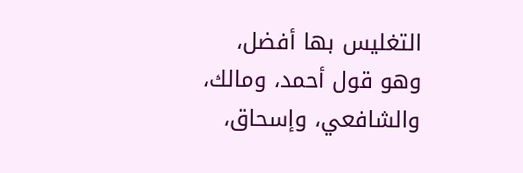التغليس بها أفضل، وهو قول أحمد، ومالك، والشافعي، وإسحاق،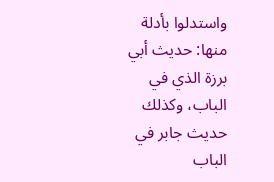واستدلوا بأدلة منها: حديث أبي برزة الذي في الباب، وكذلك حديث جابر في الباب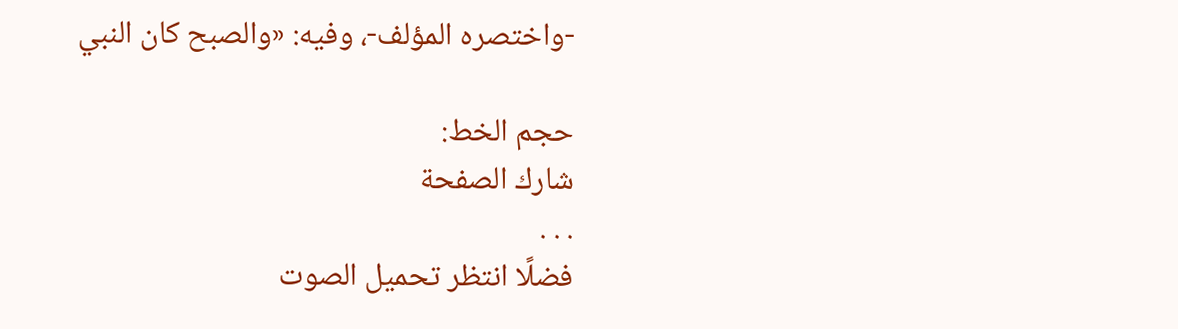-واختصره المؤلف-، وفيه: «والصبح كان النبي

حجم الخط:
شارك الصفحة
. . .
فضلًا انتظر تحميل الصوت